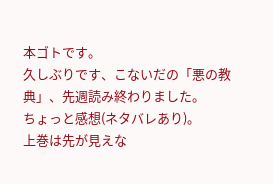本ゴトです。
久しぶりです、こないだの「悪の教典」、先週読み終わりました。
ちょっと感想(ネタバレあり)。
上巻は先が見えな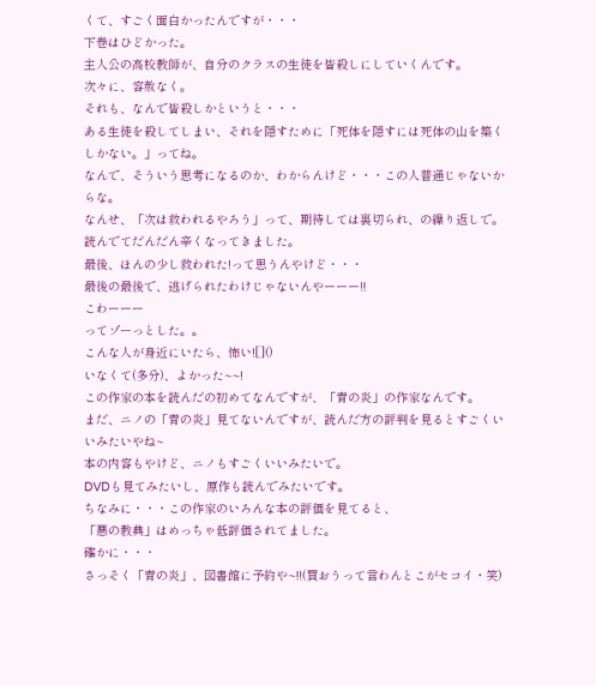くて、すごく面白かったんですが・・・
下巻はひどかった。
主人公の高校教師が、自分のクラスの生徒を皆殺しにしていくんです。
次々に、容赦なく。
それも、なんで皆殺しかというと・・・
ある生徒を殺してしまい、それを隠すために「死体を隠すには死体の山を築くしかない。」ってね。
なんで、そういう思考になるのか、わからんけど・・・この人普通じゃないからな。
なんせ、「次は救われるやろう」って、期待しては裏切られ、の繰り返しで。
読んでてだんだん辛くなってきました。
最後、ほんの少し救われた!って思うんやけど・・・
最後の最後で、逃げられたわけじゃないんやーーー!!
こわーーー
ってゾーっとした。。
こんな人が身近にいたら、怖い![]()
いなくて(多分)、よかった~~!
この作家の本を読んだの初めてなんですが、「青の炎」の作家なんです。
まだ、ニノの「青の炎」見てないんですが、読んだ方の評判を見るとすごくいいみたいやね~
本の内容もやけど、ニノもすごくいいみたいで。
DVDも見てみたいし、原作も読んでみたいです。
ちなみに・・・この作家のいろんな本の評価を見てると、
「悪の教典」はめっちゃ低評価されてました。
確かに・・・
さっそく「青の炎」、図書館に予約や~!!(買おうって言わんとこがセコイ・笑)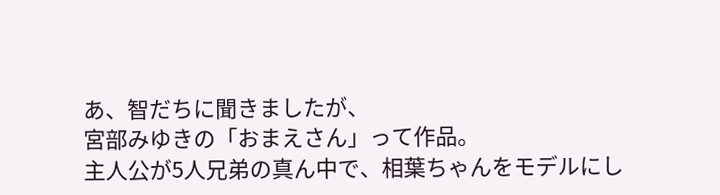あ、智だちに聞きましたが、
宮部みゆきの「おまえさん」って作品。
主人公が5人兄弟の真ん中で、相葉ちゃんをモデルにし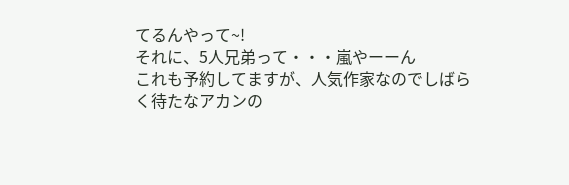てるんやって~!
それに、5人兄弟って・・・嵐やーーん
これも予約してますが、人気作家なのでしばらく待たなアカンの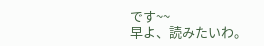です~~
早よ、読みたいわ。